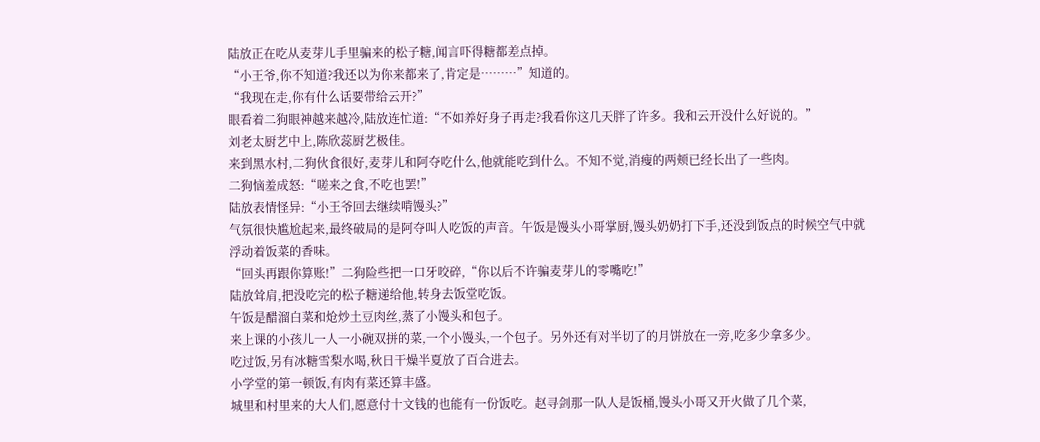陆放正在吃从麦芽儿手里骗来的松子糖,闻言吓得糖都差点掉。
“小王爷,你不知道?我还以为你来都来了,肯定是………”知道的。
“我现在走,你有什么话要带给云开?”
眼看着二狗眼神越来越冷,陆放连忙道:“不如养好身子再走?我看你这几天胖了许多。我和云开没什么好说的。”
刘老太厨艺中上,陈欣蕊厨艺极佳。
来到黑水村,二狗伙食很好,麦芽儿和阿夺吃什么,他就能吃到什么。不知不觉,消瘦的两颊已经长出了一些肉。
二狗恼羞成怒:“嗟来之食,不吃也罢!”
陆放表情怪异:“小王爷回去继续啃馒头?”
气氛很快尴尬起来,最终破局的是阿夺叫人吃饭的声音。午饭是馒头小哥掌厨,馒头奶奶打下手,还没到饭点的时候空气中就浮动着饭菜的香味。
“回头再跟你算账!”二狗险些把一口牙咬碎,“你以后不许骗麦芽儿的零嘴吃!”
陆放耸肩,把没吃完的松子糖递给他,转身去饭堂吃饭。
午饭是醋溜白菜和炝炒土豆肉丝,蒸了小馒头和包子。
来上课的小孩儿一人一小碗双拼的菜,一个小馒头,一个包子。另外还有对半切了的月饼放在一旁,吃多少拿多少。
吃过饭,另有冰糖雪梨水喝,秋日干燥半夏放了百合进去。
小学堂的第一顿饭,有肉有菜还算丰盛。
城里和村里来的大人们,愿意付十文钱的也能有一份饭吃。赵寻剑那一队人是饭桶,馒头小哥又开火做了几个菜,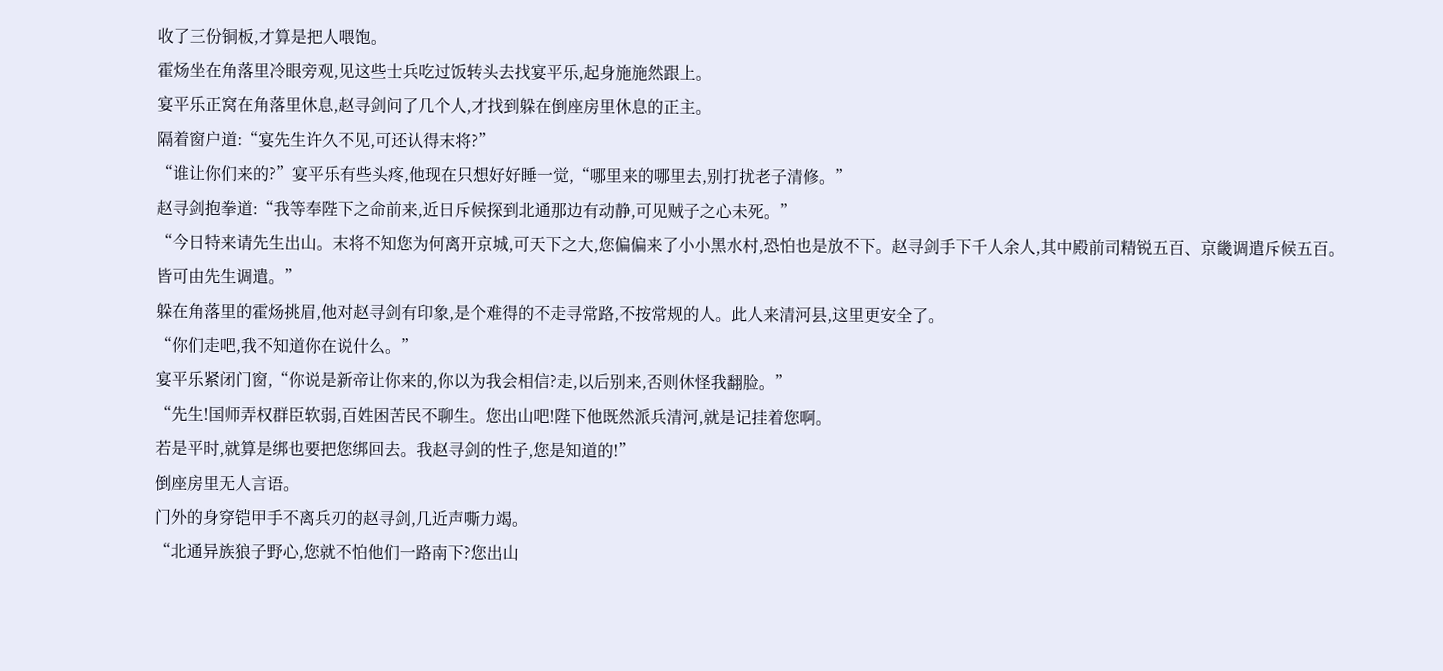收了三份铜板,才算是把人喂饱。
霍炀坐在角落里冷眼旁观,见这些士兵吃过饭转头去找宴平乐,起身施施然跟上。
宴平乐正窝在角落里休息,赵寻剑问了几个人,才找到躲在倒座房里休息的正主。
隔着窗户道:“宴先生许久不见,可还认得末将?”
“谁让你们来的?”宴平乐有些头疼,他现在只想好好睡一觉,“哪里来的哪里去,别打扰老子清修。”
赵寻剑抱拳道:“我等奉陛下之命前来,近日斥候探到北通那边有动静,可见贼子之心未死。”
“今日特来请先生出山。末将不知您为何离开京城,可天下之大,您偏偏来了小小黑水村,恐怕也是放不下。赵寻剑手下千人余人,其中殿前司精锐五百、京畿调遣斥候五百。皆可由先生调遣。”
躲在角落里的霍炀挑眉,他对赵寻剑有印象,是个难得的不走寻常路,不按常规的人。此人来清河县,这里更安全了。
“你们走吧,我不知道你在说什么。”
宴平乐紧闭门窗,“你说是新帝让你来的,你以为我会相信?走,以后别来,否则休怪我翻脸。”
“先生!国师弄权群臣软弱,百姓困苦民不聊生。您出山吧!陛下他既然派兵清河,就是记挂着您啊。
若是平时,就算是绑也要把您绑回去。我赵寻剑的性子,您是知道的!”
倒座房里无人言语。
门外的身穿铠甲手不离兵刃的赵寻剑,几近声嘶力竭。
“北通异族狼子野心,您就不怕他们一路南下?您出山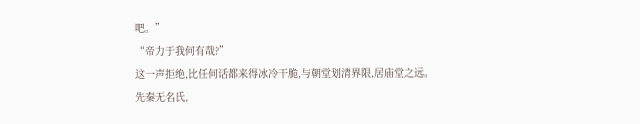吧。”
“帝力于我何有哉?”
这一声拒绝,比任何话都来得冰冷干脆,与朝堂划清界限,居庙堂之远。
先秦无名氏,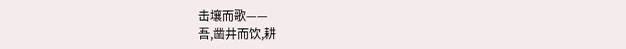击壤而歌——
吾,凿井而饮,耕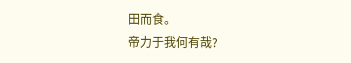田而食。
帝力于我何有哉?